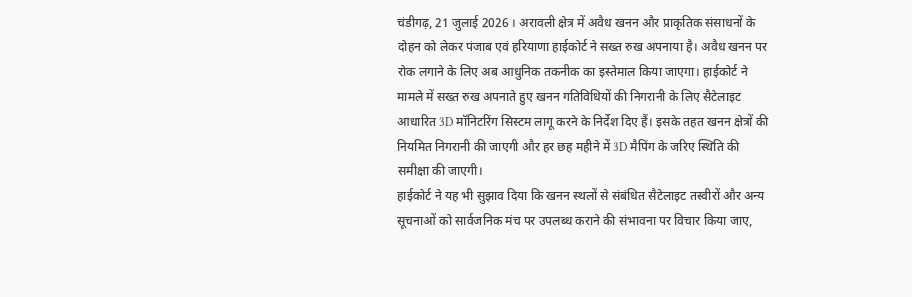चंडीगढ़, 21 जुलाई 2026 । अरावली क्षेत्र में अवैध खनन और प्राकृतिक संसाधनों के दोहन को लेकर पंजाब एवं हरियाणा हाईकोर्ट ने सख्त रुख अपनाया है। अवैध खनन पर रोक लगाने के लिए अब आधुनिक तकनीक का इस्तेमाल किया जाएगा। हाईकोर्ट ने मामले में सख्त रुख अपनाते हुए खनन गतिविधियों की निगरानी के लिए सैटेलाइट आधारित 3D मॉनिटरिंग सिस्टम लागू करने के निर्देश दिए हैं। इसके तहत खनन क्षेत्रों की नियमित निगरानी की जाएगी और हर छह महीने में 3D मैपिंग के जरिए स्थिति की समीक्षा की जाएगी।
हाईकोर्ट ने यह भी सुझाव दिया कि खनन स्थलों से संबंधित सैटेलाइट तस्वीरों और अन्य सूचनाओं को सार्वजनिक मंच पर उपलब्ध कराने की संभावना पर विचार किया जाए,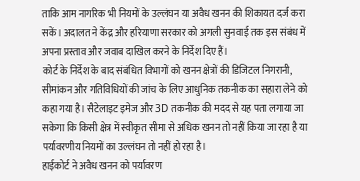ताकि आम नागरिक भी नियमों के उल्लंघन या अवैध खनन की शिकायत दर्ज करा सकें। अदालत ने केंद्र और हरियाणा सरकार को अगली सुनवाई तक इस संबंध में अपना प्रस्ताव और जवाब दाखिल करने के निर्देश दिए हैं।
कोर्ट के निर्देश के बाद संबंधित विभागों को खनन क्षेत्रों की डिजिटल निगरानी, सीमांकन और गतिविधियों की जांच के लिए आधुनिक तकनीक का सहारा लेने को कहा गया है। सैटेलाइट इमेज और 3D तकनीक की मदद से यह पता लगाया जा सकेगा कि किसी क्षेत्र में स्वीकृत सीमा से अधिक खनन तो नहीं किया जा रहा है या पर्यावरणीय नियमों का उल्लंघन तो नहीं हो रहा है।
हाईकोर्ट ने अवैध खनन को पर्यावरण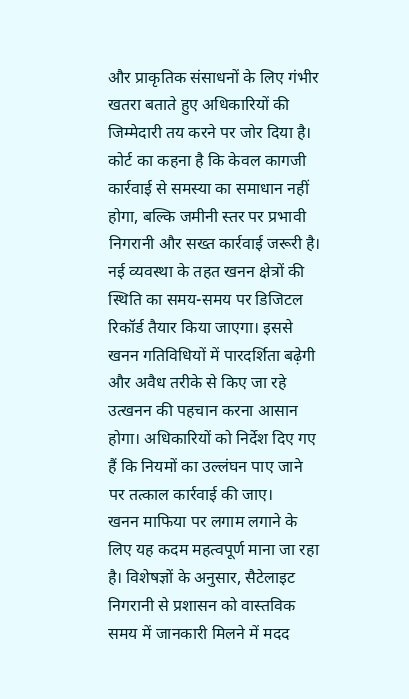और प्राकृतिक संसाधनों के लिए गंभीर खतरा बताते हुए अधिकारियों की जिम्मेदारी तय करने पर जोर दिया है। कोर्ट का कहना है कि केवल कागजी कार्रवाई से समस्या का समाधान नहीं होगा, बल्कि जमीनी स्तर पर प्रभावी निगरानी और सख्त कार्रवाई जरूरी है।
नई व्यवस्था के तहत खनन क्षेत्रों की स्थिति का समय-समय पर डिजिटल रिकॉर्ड तैयार किया जाएगा। इससे खनन गतिविधियों में पारदर्शिता बढ़ेगी और अवैध तरीके से किए जा रहे उत्खनन की पहचान करना आसान होगा। अधिकारियों को निर्देश दिए गए हैं कि नियमों का उल्लंघन पाए जाने पर तत्काल कार्रवाई की जाए।
खनन माफिया पर लगाम लगाने के लिए यह कदम महत्वपूर्ण माना जा रहा है। विशेषज्ञों के अनुसार, सैटेलाइट निगरानी से प्रशासन को वास्तविक समय में जानकारी मिलने में मदद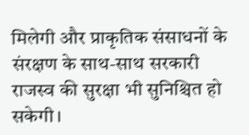मिलेगी और प्राकृतिक संसाधनों के संरक्षण के साथ-साथ सरकारी राजस्व की सुरक्षा भी सुनिश्चित हो सकेगी।